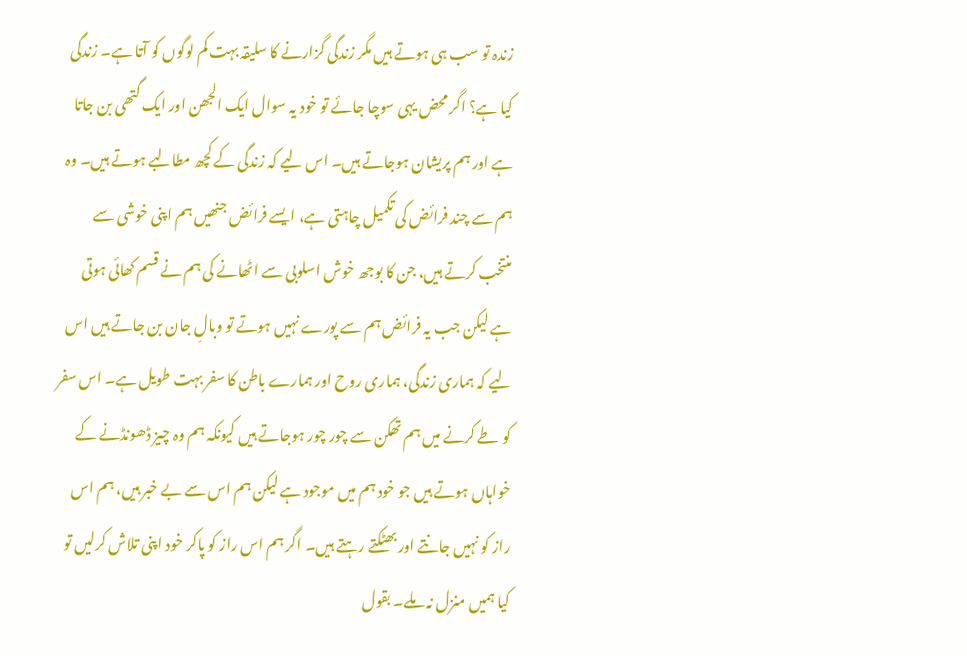زندہ تو سب ہی ہوتے ہیں مگر زندگی گزارنے کا سلیقہ بہت کم لوگوں کو آتا ہے۔ زندگی کیا ہے؟ اگر محض یہی سوچا جائے تو خود یہ سوال ایک الجھن اور ایک گتھی بن جاتا ہے اور ہم پریشان ہوجاتے ہیں۔ اس لیے کہ زندگی کے کچھ مطالبے ہوتے ہیں۔ وہ ہم سے چند فرائض کی تکمیل چاہتی ہے، ایسے فرائض جنھیں ہم اپنی خوشی سے منتخب کرتے ہیں، جن کا بوجھ خوش اسلوبی سے اٹھانے کی ہم نے قسم کھائی ہوتی ہے لیکن جب یہ فرائض ہم سے پورے نہیں ہوتے تو وبالِ جان بن جاتے ہیں اس لیے کہ ہماری زندگی، ہماری روح اور ہمارے باطن کا سفر بہت طویل ہے۔ اس سفر کو طے کرنے میں ہم تھکن سے چور چور ہوجاتے ہیں کیونکہ ہم وہ چیز ڈھونڈنے کے خواہاں ہوتے ہیں جو خود ہم میں موجود ہے لیکن ہم اس سے بے خبر ہیں، ہم اس راز کو نہیں جانتے اور بھٹکتے رہتے ہیں۔ اگر ہم اس راز کو پاکر خود اپنی تلاش کرلیں تو کیا ہمیں منزل نہ ملے۔ بقول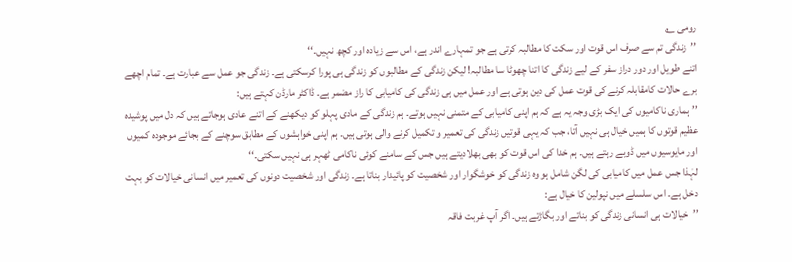رومی ؎
’’زندگی تم سے صرف اس قوت اور سکت کا مطالبہ کرتی ہے جو تمہارے اندر ہے، اس سے زیادہ اور کچھ نہیں۔‘‘
اتنے طویل اور دور دراز سفر کے لیے زندگی کا اتنا چھوٹا سا مطالبہ! لیکن زندگی کے مطالبوں کو زندگی ہی پورا کرسکتی ہے۔ زندگی جو عمل سے عبارت ہے۔ تمام اچھے برے حالات کامقابلہ کرنے کی قوت عمل کی دین ہوتی ہے اور عمل میں ہی زندگی کی کامیابی کا راز مضمر ہے۔ ڈاکٹر مارڈن کہتے ہیں:
’’ہماری ناکامیوں کی ایک بڑی وجہ یہ ہے کہ ہم اپنی کامیابی کے متمنی نہیں ہوتے۔ ہم زندگی کے مادی پہلو کو دیکھنے کے اتنے عادی ہوجاتے ہیں کہ دل میں پوشیدہ عظیم قوتوں کا ہمیں خیال ہی نہیں آتا، جب کہ یہی قوتیں زندگی کی تعمیر و تکمیل کرنے والی ہوتی ہیں۔ ہم اپنی خواہشوں کے مطابق سوچنے کے بجائے موجودہ کمیوں اور مایوسیوں میں ڈوبے رہتے ہیں۔ ہم خدا کی اس قوت کو بھی بھلادیتے ہیں جس کے سامنے کوئی ناکامی ٹھہر ہی نہیں سکتی۔‘‘
لہٰذا جس عمل میں کامیابی کی لگن شامل ہو وہ زندگی کو خوشگوار اور شخصیت کو پائیدار بناتا ہے۔ زندگی اور شخصیت دونوں کی تعمیر میں انسانی خیالات کو بہت دخل ہے۔ اس سلسلے میں نپولین کا خیال ہے:
’’خیالات ہی انسانی زندگی کو بناتے اور بگاڑتے ہیں۔ اگر آپ غربت فاقہ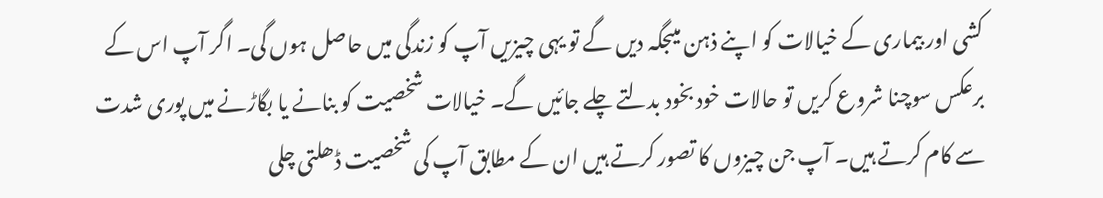کشی اور بیماری کے خیالات کو اپنے ذہن میںجگہ دیں گے تو یہی چیزیں آپ کو زندگی میں حاصل ہوں گی۔ اگر آپ اس کے برعکس سوچنا شروع کریں تو حالات خود بخود بدلتے چلے جائیں گے۔ خیالات شخصیت کو بنانے یا بگاڑنے میں پوری شدت سے کام کرتے ہیں۔ آپ جن چیزوں کا تصور کرتے ہیں ان کے مطابق آپ کی شخصیت ڈھلتی چلی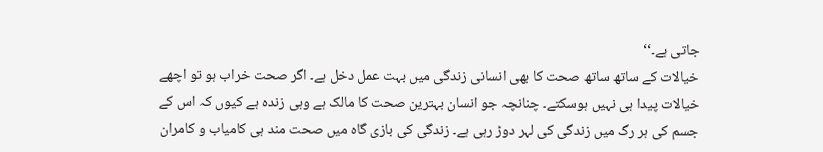جاتی ہے۔‘‘
خیالات کے ساتھ ساتھ صحت کا بھی انسانی زندگی میں بہت عمل دخل ہے۔ اگر صحت خراب ہو تو اچھے خیالات پیدا ہی نہیں ہوسکتے۔ چنانچہ جو انسان بہترین صحت کا مالک ہے وہی زندہ ہے کیوں کہ اس کے جسم کی ہر رگ میں زندگی کی لہر دوڑ رہی ہے۔ زندگی کی بازی گاہ میں صحت مند ہی کامیاب و کامران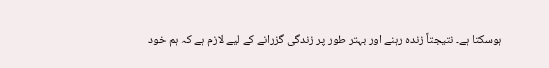ہوسکتا ہے۔ نتیجتاً زندہ رہنے اور بہتر طور پر زندگی گزرانے کے لیے لازم ہے کہ ہم خود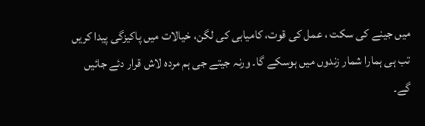میں جینے کی سکت ، عمل کی قوت، کامیابی کی لگن، خیالات میں پاکیزگی پیدا کریں تب ہی ہمارا شمار زندوں میں ہوسکے گا۔ ورنہ جیتے جی ہم مردہ لاش قرار دئے جائیں گے۔